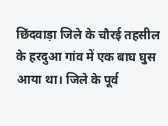छिंदवाड़ा जिले के चौरई तहसील के हरदुआ गांव में एक बाघ घुस आया था। जिले के पूर्व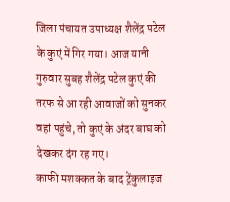जिला पंचायत उपाध्यक्ष शैलेंद्र पटेल के कुएं में गिर गया। आज यानी गुरुवार सुबह शैलेंद्र पटेल कुएं की तरफ से आ रही आवाजों को सुनकर वहां पहुंचे, तो कुएं के अंदर बाघ को देखकर दंग रह गए।
काफी मशक्कत के बाद ट्रेंकुलाइज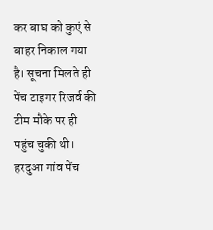कर बाघ को कुएं से बाहर निकाल गया है। सूचना मिलते ही पेंच टाइगर रिजर्व की टीम मौके पर ही पहुंच चुकी थी। हरदुआ गांव पेंच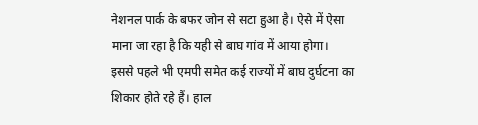नेशनल पार्क के बफर जोन से सटा हुआ है। ऐसे में ऐसा माना जा रहा है कि यही से बाघ गांव में आया होगा।
इससे पहले भी एमपी समेत कई राज्यों में बाघ दुर्घटना का शिकार होते रहे हैं। हाल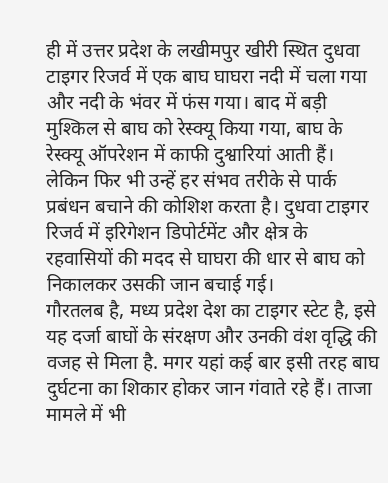ही में उत्तर प्रदेश के लखीमपुर खीरी स्थित दुधवा टाइगर रिजर्व में एक बाघ घाघरा नदी में चला गया और नदी के भंवर में फंस गया। बाद में बड़ी मुश्किल से बाघ को रेस्क्यू किया गया, बाघ के रेस्क्यू ऑपरेशन में काफी दुश्वारियां आती हैं। लेकिन फिर भी उन्हें हर संभव तरीके से पार्क प्रबंधन बचाने की कोशिश करता है। दुधवा टाइगर रिजर्व में इरिगेशन डिपोर्टमेंट और क्षेत्र के रहवासियों की मदद से घाघरा की धार से बाघ को निकालकर उसकी जान बचाई गई।
गौरतलब है, मध्य प्रदेश देश का टाइगर स्टेट है, इसे यह दर्जा बाघों के संरक्षण और उनकी वंश वृद्धि की वजह से मिला है. मगर यहां कई बार इसी तरह बाघ दुर्घटना का शिकार होकर जान गंवाते रहे हैं। ताजा मामले में भी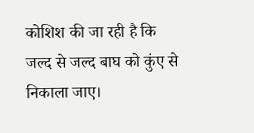कोशिश की जा रही है कि जल्द से जल्द बाघ को कुंए से निकाला जाए।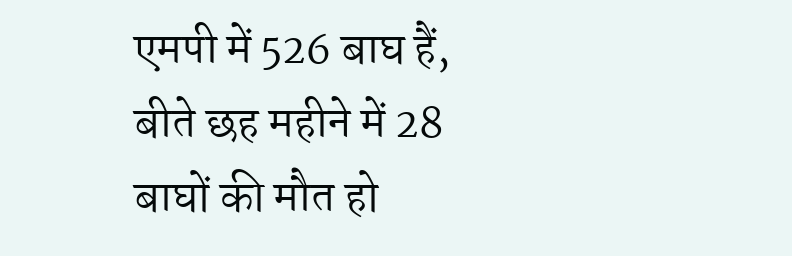एमपी में 526 बाघ हैं, बीते छह महीने में 28 बाघों की मौत हो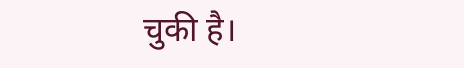चुकी है।